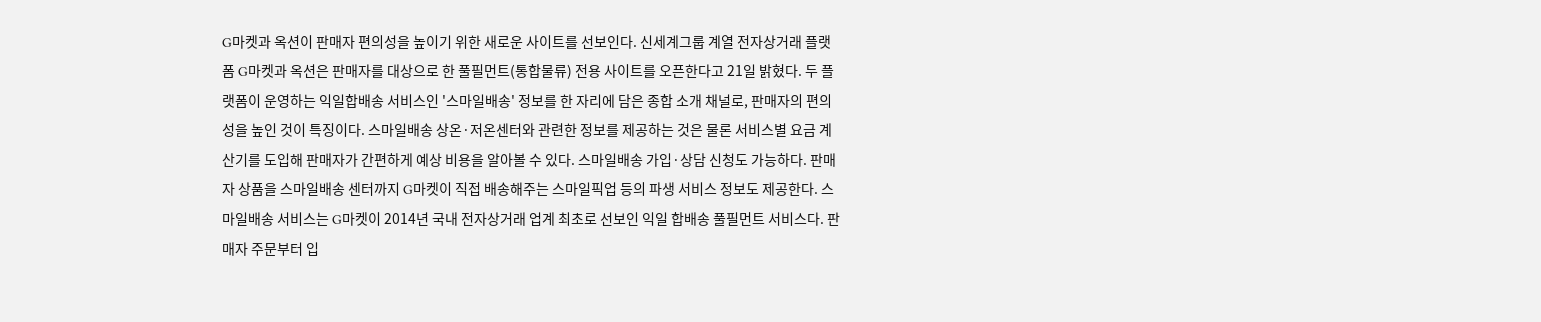G마켓과 옥션이 판매자 편의성을 높이기 위한 새로운 사이트를 선보인다. 신세계그룹 계열 전자상거래 플랫폼 G마켓과 옥션은 판매자를 대상으로 한 풀필먼트(통합물류) 전용 사이트를 오픈한다고 21일 밝혔다. 두 플랫폼이 운영하는 익일합배송 서비스인 '스마일배송' 정보를 한 자리에 담은 종합 소개 채널로, 판매자의 편의성을 높인 것이 특징이다. 스마일배송 상온·저온센터와 관련한 정보를 제공하는 것은 물론 서비스별 요금 계산기를 도입해 판매자가 간편하게 예상 비용을 알아볼 수 있다. 스마일배송 가입·상담 신청도 가능하다. 판매자 상품을 스마일배송 센터까지 G마켓이 직접 배송해주는 스마일픽업 등의 파생 서비스 정보도 제공한다. 스마일배송 서비스는 G마켓이 2014년 국내 전자상거래 업계 최초로 선보인 익일 합배송 풀필먼트 서비스다. 판매자 주문부터 입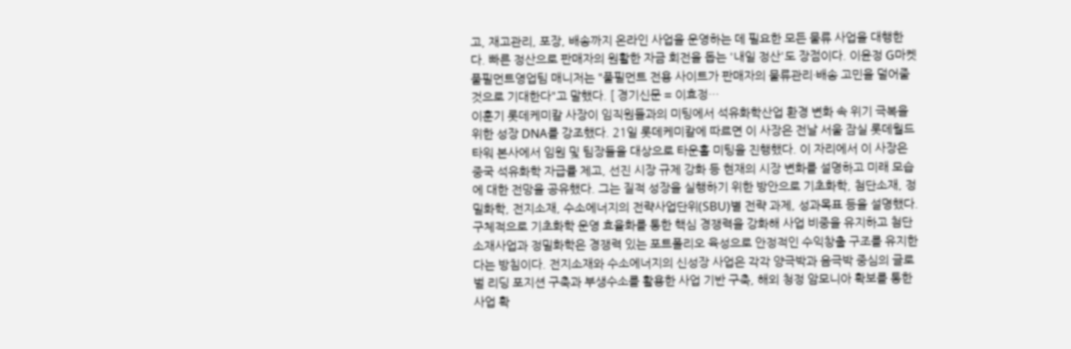고, 재고관리, 포장, 배송까지 온라인 사업을 운영하는 데 필요한 모든 물류 사업을 대행한다. 빠른 정산으로 판매자의 원활한 자금 회전을 돕는 '내일 정산'도 장점이다. 이윤정 G마켓 풀필먼트영업팀 매니저는 "풀필먼트 전용 사이트가 판매자의 물류관리·배송 고민을 덜어줄 것으로 기대한다"고 말했다. [ 경기신문 = 이효정…
이훈기 롯데케미칼 사장이 임직원들과의 미팅에서 석유화학산업 환경 변화 속 위기 극복을 위한 성장 DNA를 강조했다. 21일 롯데케미칼에 따르면 이 사장은 전날 서울 잠실 롯데월드타워 본사에서 임원 및 팀장들을 대상으로 타운홀 미팅을 진행했다. 이 자리에서 이 사장은 중국 석유화학 자급률 제고, 선진 시장 규제 강화 등 현재의 시장 변화를 설명하고 미래 모습에 대한 전망을 공유했다. 그는 질적 성장을 실행하기 위한 방안으로 기초화학, 첨단소재, 정밀화학, 전지소재, 수소에너지의 전략사업단위(SBU)별 전략 과제, 성과목표 등을 설명했다. 구체적으로 기초화학 운영 효율화를 통한 핵심 경쟁력을 강화해 사업 비중을 유지하고 첨단소재사업과 정밀화학은 경쟁력 있는 포트폴리오 육성으로 안정적인 수익창출 구조를 유지한다는 방침이다. 전지소재와 수소에너지의 신성장 사업은 각각 양극박과 음극박 중심의 글로벌 리딩 포지션 구축과 부생수소를 활용한 사업 기반 구축, 해외 청정 암모니아 확보를 통한 사업 확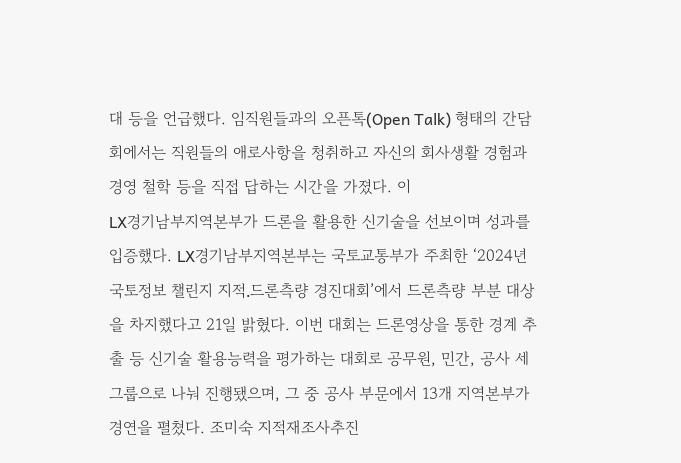대 등을 언급했다. 임직원들과의 오픈톡(Open Talk) 형태의 간담회에서는 직원들의 애로사항을 청취하고 자신의 회사생활 경험과 경영 철학 등을 직접 답하는 시간을 가졌다. 이
LX경기남부지역본부가 드론을 활용한 신기술을 선보이며 성과를 입증했다. LX경기남부지역본부는 국토교통부가 주최한 ‘2024년 국토정보 챌린지 지적․드론측량 경진대회’에서 드론측량 부분 대상을 차지했다고 21일 밝혔다. 이번 대회는 드론영상을 통한 경계 추출 등 신기술 활용능력을 평가하는 대회로 공무원, 민간, 공사 세 그룹으로 나눠 진행됐으며, 그 중 공사 부문에서 13개 지역본부가 경연을 펼쳤다. 조미숙 지적재조사추진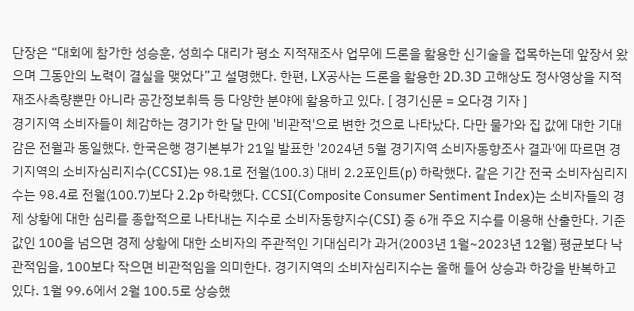단장은 “대회에 참가한 성승훈, 성희수 대리가 평소 지적재조사 업무에 드론을 활용한 신기술을 접목하는데 앞장서 왔으며 그동안의 노력이 결실을 맺었다”고 설명했다. 한편, LX공사는 드론을 활용한 2D․3D 고해상도 정사영상을 지적재조사측량뿐만 아니라 공간정보취득 등 다양한 분야에 활용하고 있다. [ 경기신문 = 오다경 기자 ]
경기지역 소비자들이 체감하는 경기가 한 달 만에 '비관적'으로 변한 것으로 나타났다. 다만 물가와 집 값에 대한 기대감은 전월과 동일했다. 한국은행 경기본부가 21일 발표한 '2024년 5월 경기지역 소비자동향조사 결과'에 따르면 경기지역의 소비자심리지수(CCSI)는 98.1로 전월(100.3) 대비 2.2포인트(p) 하락했다. 같은 기간 전국 소비자심리지수는 98.4로 전월(100.7)보다 2.2p 하락했다. CCSI(Composite Consumer Sentiment Index)는 소비자들의 경제 상황에 대한 심리를 종합적으로 나타내는 지수로 소비자동향지수(CSI) 중 6개 주요 지수를 이용해 산출한다. 기준값인 100을 넘으면 경제 상황에 대한 소비자의 주관적인 기대심리가 과거(2003년 1월~2023년 12월) 평균보다 낙관적임을, 100보다 작으면 비관적임을 의미한다. 경기지역의 소비자심리지수는 올해 들어 상승과 하강을 반복하고 있다. 1월 99.6에서 2월 100.5로 상승했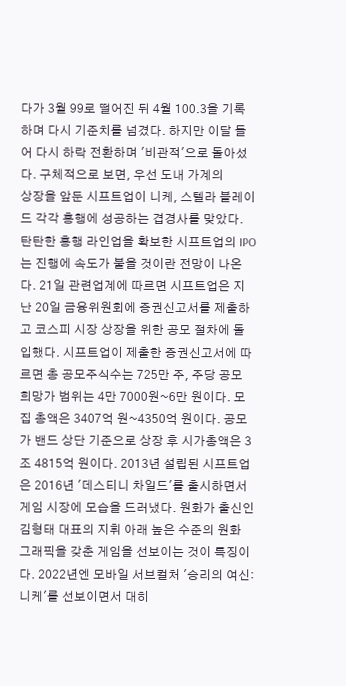다가 3월 99로 떨어진 뒤 4월 100.3을 기록하며 다시 기준치를 넘겼다. 하지만 이달 들어 다시 하락 전환하며 '비관적'으로 돌아섰다. 구체적으로 보면, 우선 도내 가계의
상장을 앞둔 시프트업이 니케, 스텔라 블레이드 각각 흥행에 성공하는 겹경사를 맞았다. 탄탄한 흥행 라인업을 확보한 시프트업의 IPO는 진행에 속도가 붙을 것이란 전망이 나온다. 21일 관련업계에 따르면 시프트업은 지난 20일 금융위원회에 증권신고서를 제출하고 코스피 시장 상장을 위한 공모 절차에 돌입했다. 시프트업이 제출한 증권신고서에 따르면 총 공모주식수는 725만 주, 주당 공모 희망가 범위는 4만 7000원~6만 원이다. 모집 총액은 3407억 원~4350억 원이다. 공모가 밴드 상단 기준으로 상장 후 시가총액은 3조 4815억 원이다. 2013년 설립된 시프트업은 2016년 '데스티니 차일드'를 출시하면서 게임 시장에 모습을 드러냈다. 원화가 출신인 김형태 대표의 지휘 아래 높은 수준의 원화 그래픽을 갖춘 게임을 선보이는 것이 특징이다. 2022년엔 모바일 서브컬처 '승리의 여신: 니케'를 선보이면서 대히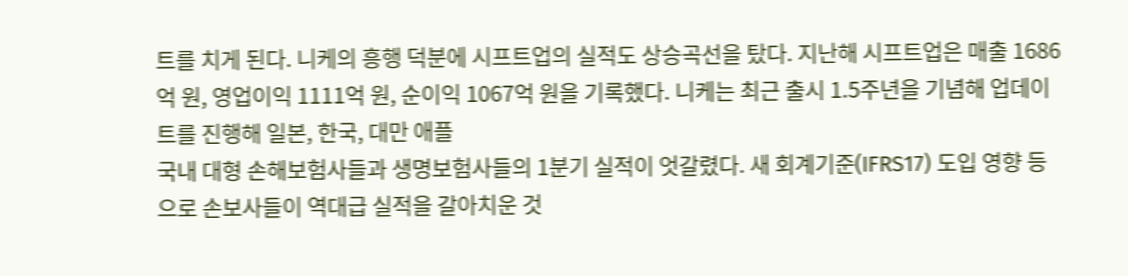트를 치게 된다. 니케의 흥행 덕분에 시프트업의 실적도 상승곡선을 탔다. 지난해 시프트업은 매출 1686억 원, 영업이익 1111억 원, 순이익 1067억 원을 기록했다. 니케는 최근 출시 1.5주년을 기념해 업데이트를 진행해 일본, 한국, 대만 애플
국내 대형 손해보험사들과 생명보험사들의 1분기 실적이 엇갈렸다. 새 회계기준(IFRS17) 도입 영향 등으로 손보사들이 역대급 실적을 갈아치운 것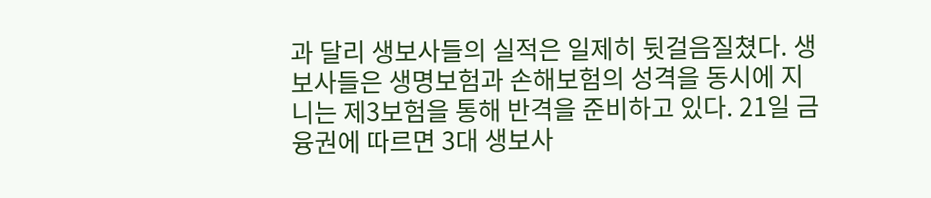과 달리 생보사들의 실적은 일제히 뒷걸음질쳤다. 생보사들은 생명보험과 손해보험의 성격을 동시에 지니는 제3보험을 통해 반격을 준비하고 있다. 21일 금융권에 따르면 3대 생보사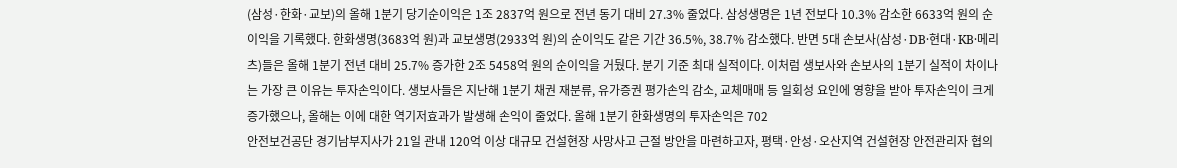(삼성·한화·교보)의 올해 1분기 당기순이익은 1조 2837억 원으로 전년 동기 대비 27.3% 줄었다. 삼성생명은 1년 전보다 10.3% 감소한 6633억 원의 순이익을 기록했다. 한화생명(3683억 원)과 교보생명(2933억 원)의 순이익도 같은 기간 36.5%, 38.7% 감소했다. 반면 5대 손보사(삼성·DB·현대·KB·메리츠)들은 올해 1분기 전년 대비 25.7% 증가한 2조 5458억 원의 순이익을 거뒀다. 분기 기준 최대 실적이다. 이처럼 생보사와 손보사의 1분기 실적이 차이나는 가장 큰 이유는 투자손익이다. 생보사들은 지난해 1분기 채권 재분류, 유가증권 평가손익 감소, 교체매매 등 일회성 요인에 영향을 받아 투자손익이 크게 증가했으나, 올해는 이에 대한 역기저효과가 발생해 손익이 줄었다. 올해 1분기 한화생명의 투자손익은 702
안전보건공단 경기남부지사가 21일 관내 120억 이상 대규모 건설현장 사망사고 근절 방안을 마련하고자, 평택·안성·오산지역 건설현장 안전관리자 협의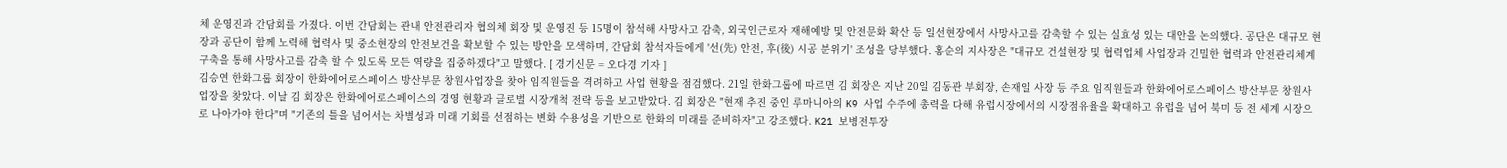체 운영진과 간담회를 가졌다. 이번 간담회는 관내 안전관리자 협의체 회장 및 운영진 등 15명이 참석해 사망사고 감축, 외국인근로자 재해예방 및 안전문화 확산 등 일선현장에서 사망사고를 감축할 수 있는 실효성 있는 대안을 논의했다. 공단은 대규모 현장과 공단이 함께 노력해 협력사 및 중소현장의 안전보건을 확보할 수 있는 방안을 모색하며, 간담회 참석자들에게 '선(先) 안전, 후(後) 시공 분위기' 조성을 당부했다. 홍순의 지사장은 "대규모 건설현장 및 협력업체 사업장과 긴밀한 협력과 안전관리체계구축을 통해 사망사고를 감축 할 수 있도록 모든 역량을 집중하겠다"고 말했다. [ 경기신문 = 오다경 기자 ]
김승연 한화그룹 회장이 한화에어로스페이스 방산부문 창원사업장을 찾아 임직원들을 격려하고 사업 현황을 점검했다. 21일 한화그룹에 따르면 김 회장은 지난 20일 김동관 부회장, 손재일 사장 등 주요 임직원들과 한화에어로스페이스 방산부문 창원사업장을 찾았다. 이날 김 회장은 한화에어로스페이스의 경영 현황과 글로벌 시장개척 전략 등을 보고받았다. 김 회장은 "현재 추진 중인 루마니아의 K9 사업 수주에 총력을 다해 유럽시장에서의 시장점유율을 확대하고 유럽을 넘어 북미 등 전 세계 시장으로 나아가야 한다"며 "기존의 틀을 넘어서는 차별성과 미래 기회를 선점하는 변화 수용성을 기반으로 한화의 미래를 준비하자"고 강조했다. K21 보병전투장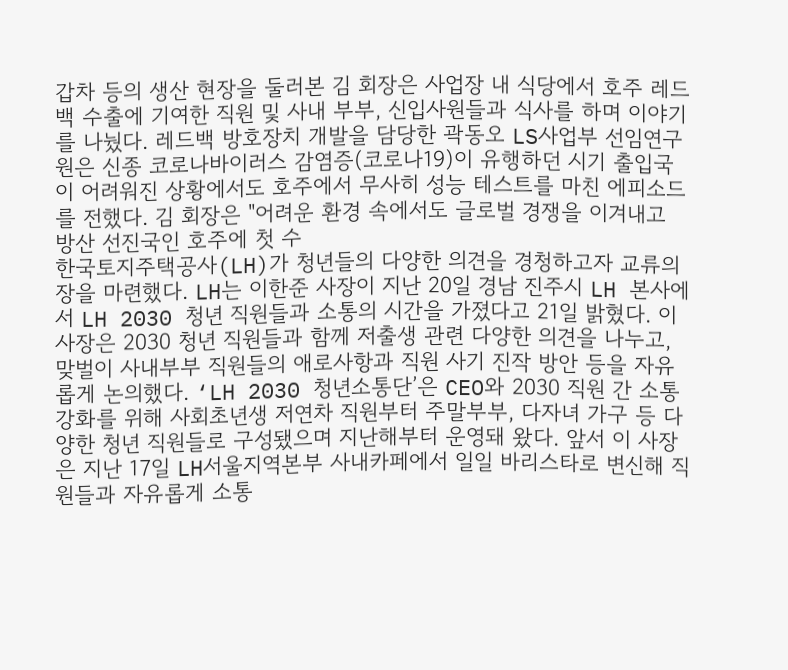갑차 등의 생산 현장을 둘러본 김 회장은 사업장 내 식당에서 호주 레드백 수출에 기여한 직원 및 사내 부부, 신입사원들과 식사를 하며 이야기를 나눴다. 레드백 방호장치 개발을 담당한 곽동오 LS사업부 선임연구원은 신종 코로나바이러스 감염증(코로나19)이 유행하던 시기 출입국이 어려워진 상황에서도 호주에서 무사히 성능 테스트를 마친 에피소드를 전했다. 김 회장은 "어려운 환경 속에서도 글로벌 경쟁을 이겨내고 방산 선진국인 호주에 첫 수
한국토지주택공사(LH)가 청년들의 다양한 의견을 경청하고자 교류의 장을 마련했다. LH는 이한준 사장이 지난 20일 경남 진주시 LH 본사에서 LH 2030 청년 직원들과 소통의 시간을 가졌다고 21일 밝혔다. 이 사장은 2030 청년 직원들과 함께 저출생 관련 다양한 의견을 나누고, 맞벌이 사내부부 직원들의 애로사항과 직원 사기 진작 방안 등을 자유롭게 논의했다. ‘LH 2030 청년소통단’은 CEO와 2030 직원 간 소통 강화를 위해 사회초년생 저연차 직원부터 주말부부, 다자녀 가구 등 다양한 청년 직원들로 구성됐으며 지난해부터 운영돼 왔다. 앞서 이 사장은 지난 17일 LH서울지역본부 사내카페에서 일일 바리스타로 변신해 직원들과 자유롭게 소통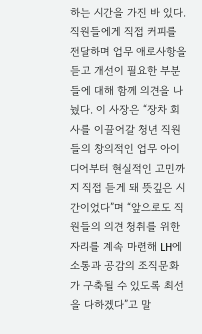하는 시간을 가진 바 있다. 직원들에게 직접 커피를 전달하며 업무 애로사항을 듣고 개선이 필요한 부분들에 대해 함께 의견을 나눴다. 이 사장은 “장차 회사를 이끌어갈 청년 직원들의 창의적인 업무 아이디어부터 현실적인 고민까지 직접 듣게 돼 뜻깊은 시간이었다”며 “앞으로도 직원들의 의견 청취를 위한 자리를 계속 마련해 LH에 소통과 공감의 조직문화가 구축될 수 있도록 최선을 다하겠다”고 말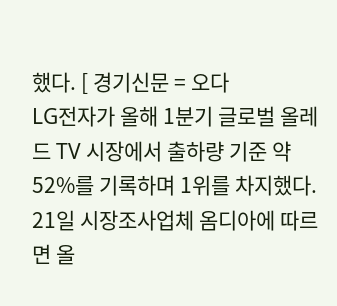했다. [ 경기신문 = 오다
LG전자가 올해 1분기 글로벌 올레드 TV 시장에서 출하량 기준 약 52%를 기록하며 1위를 차지했다. 21일 시장조사업체 옴디아에 따르면 올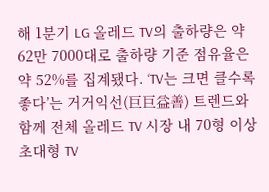해 1분기 LG 올레드 TV의 출하량은 약 62만 7000대로 출하량 기준 점유율은 약 52%를 집계됐다. ‘TV는 크면 클수록 좋다’는 거거익선(巨巨益善) 트렌드와 함께 전체 올레드 TV 시장 내 70형 이상 초대형 TV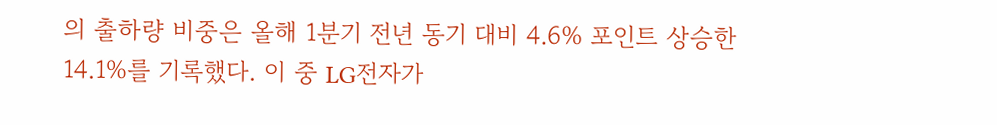의 출하량 비중은 올해 1분기 전년 동기 대비 4.6% 포인트 상승한 14.1%를 기록했다. 이 중 LG전자가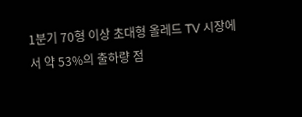1분기 70형 이상 초대형 올레드 TV 시장에서 약 53%의 출하량 점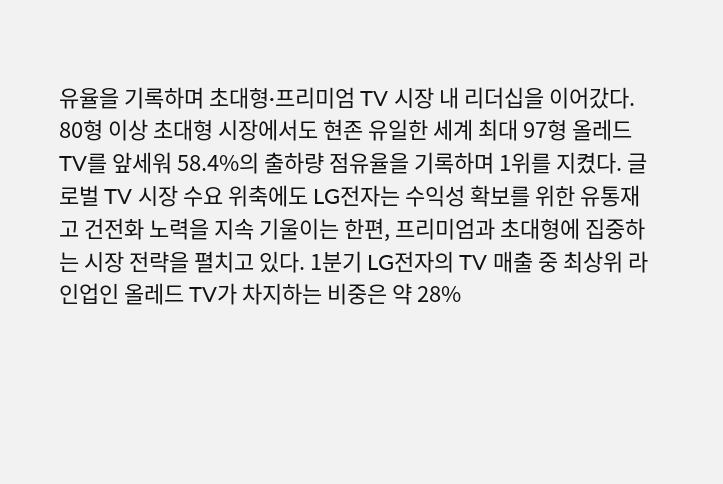유율을 기록하며 초대형∙프리미엄 TV 시장 내 리더십을 이어갔다. 80형 이상 초대형 시장에서도 현존 유일한 세계 최대 97형 올레드 TV를 앞세워 58.4%의 출하량 점유율을 기록하며 1위를 지켰다. 글로벌 TV 시장 수요 위축에도 LG전자는 수익성 확보를 위한 유통재고 건전화 노력을 지속 기울이는 한편, 프리미엄과 초대형에 집중하는 시장 전략을 펼치고 있다. 1분기 LG전자의 TV 매출 중 최상위 라인업인 올레드 TV가 차지하는 비중은 약 28%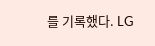를 기록했다. LG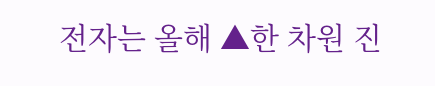전자는 올해 ▲한 차원 진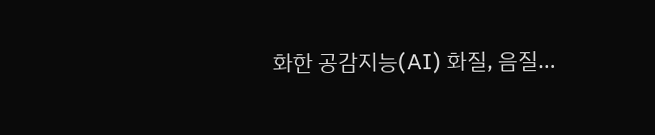화한 공감지능(AI) 화질, 음질…